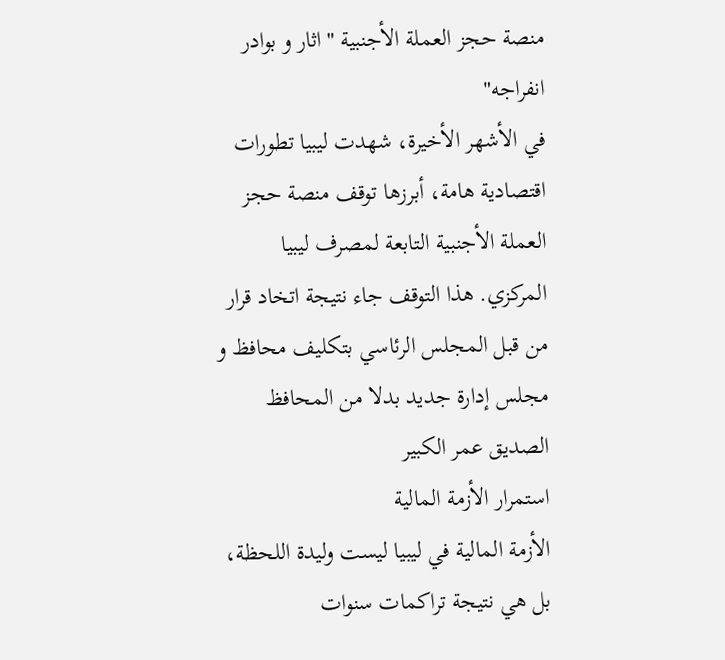منصة حجز العملة الأجنبية "اثار و بوادر انفراجه"
في الأشهر الأخيرة، شهدت ليبيا تطورات اقتصادية هامة، أبرزها توقف منصة حجز العملة الأجنبية التابعة لمصرف ليبيا المركزي. هذا التوقف جاء نتيجة اتخاد قرار من قبل المجلس الرئاسي بتكليف محافظ و مجلس إدارة جديد بدلا من المحافظ الصديق عمر الكبير
استمرار الأزمة المالية
الأزمة المالية في ليبيا ليست وليدة اللحظة، بل هي نتيجة تراكمات سنوات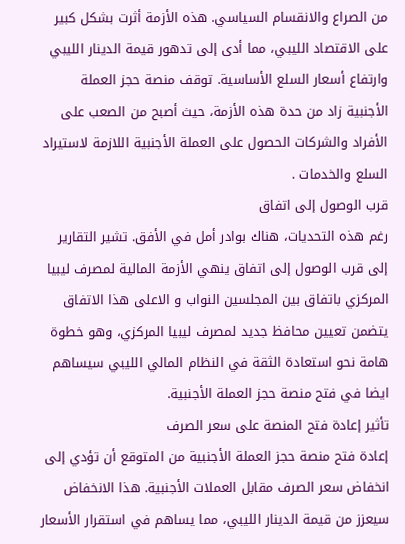من الصراع والانقسام السياسي. هذه الأزمة أثرت بشكل كبير على الاقتصاد الليبي، مما أدى إلى تدهور قيمة الدينار الليبي وارتفاع أسعار السلع الأساسية. توقف منصة حجز العملة الأجنبية زاد من حدة هذه الأزمة، حيث أصبح من الصعب على الأفراد والشركات الحصول على العملة الأجنبية اللازمة لاستيراد السلع والخدمات .
قرب الوصول إلى اتفاق
رغم هذه التحديات، هناك بوادر أمل في الأفق. تشير التقارير إلى قرب الوصول إلى اتفاق ينهي الأزمة المالية لمصرف ليبيا المركزي باتفاق بين المجلسين النواب و الاعلى هذا الاتفاق يتضمن تعيين محافظ جديد لمصرف ليبيا المركزي، وهو خطوة هامة نحو استعادة الثقة في النظام المالي الليبي سيساهم ايضا في فتح منصة حجز العملة الأجنبية.
تأثير إعادة فتح المنصة على سعر الصرف
إعادة فتح منصة حجز العملة الأجنبية من المتوقع أن تؤدي إلى انخفاض سعر الصرف مقابل العملات الأجنبية. هذا الانخفاض سيعزز من قيمة الدينار الليبي، مما يساهم في استقرار الأسعار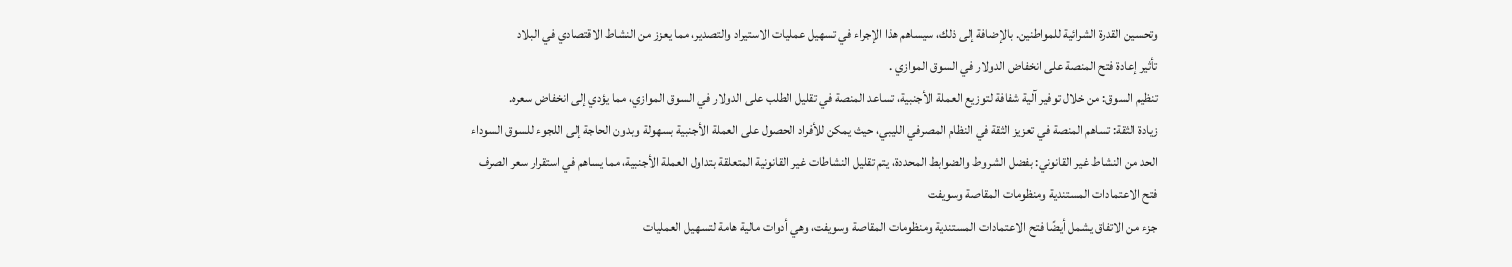وتحسين القدرة الشرائية للمواطنين. بالإضافة إلى ذلك، سيساهم هذا الإجراء في تسهيل عمليات الاستيراد والتصدير، مما يعزز من النشاط الاقتصادي في البلاد
تأثير إعادة فتح المنصة على انخفاض الدولار في السوق الموازي .
تنظيم السوق: من خلال توفير آلية شفافة لتوزيع العملة الأجنبية، تساعد المنصة في تقليل الطلب على الدولار في السوق الموازي، مما يؤدي إلى انخفاض سعره.
زيادة الثقة: تساهم المنصة في تعزيز الثقة في النظام المصرفي الليبي، حيث يمكن للأفراد الحصول على العملة الأجنبية بسهولة وبدون الحاجة إلى اللجوء للسوق السوداء
الحد من النشاط غير القانوني: بفضل الشروط والضوابط المحددة، يتم تقليل النشاطات غير القانونية المتعلقة بتداول العملة الأجنبية، مما يساهم في استقرار سعر الصرف
فتح الاعتمادات المستندية ومنظومات المقاصة وسويفت
جزء من الاتفاق يشمل أيضًا فتح الاعتمادات المستندية ومنظومات المقاصة وسويفت، وهي أدوات مالية هامة لتسهيل العمليات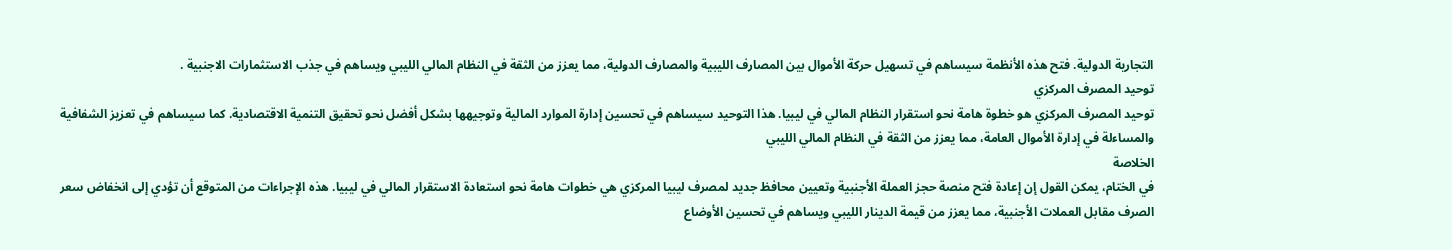التجارية الدولية. فتح هذه الأنظمة سيساهم في تسهيل حركة الأموال بين المصارف الليبية والمصارف الدولية، مما يعزز من الثقة في النظام المالي الليبي ويساهم في جذب الاستثمارات الاجنبية .
توحيد المصرف المركزي
توحيد المصرف المركزي هو خطوة هامة نحو استقرار النظام المالي في ليبيا. هذا التوحيد سيساهم في تحسين إدارة الموارد المالية وتوجيهها بشكل أفضل نحو تحقيق التنمية الاقتصادية. كما سيساهم في تعزيز الشفافية والمساءلة في إدارة الأموال العامة، مما يعزز من الثقة في النظام المالي الليبي
الخلاصة
في الختام، يمكن القول إن إعادة فتح منصة حجز العملة الأجنبية وتعيين محافظ جديد لمصرف ليبيا المركزي هي خطوات هامة نحو استعادة الاستقرار المالي في ليبيا. هذه الإجراءات من المتوقع أن تؤدي إلى انخفاض سعر الصرف مقابل العملات الأجنبية، مما يعزز من قيمة الدينار الليبي ويساهم في تحسين الأوضاع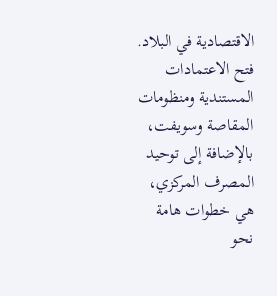الاقتصادية في البلاد. فتح الاعتمادات المستندية ومنظومات المقاصة وسويفت، بالإضافة إلى توحيد المصرف المركزي، هي خطوات هامة نحو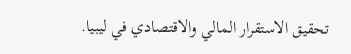تحقيق الاستقرار المالي والاقتصادي في ليبيا.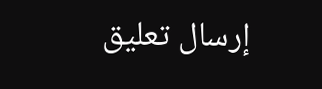إرسال تعليق